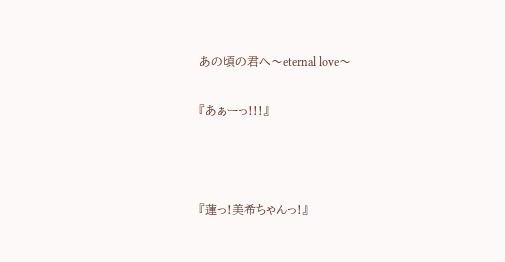あの頃の君へ〜eternal love〜

『あぁーっ!!!』



『蓮っ!美希ちゃんっ!』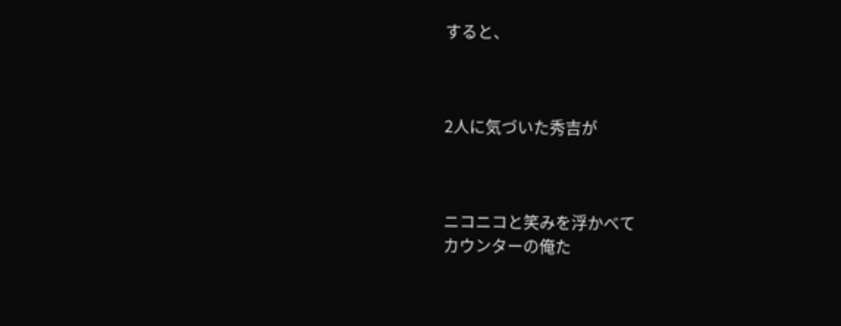すると、



2人に気づいた秀吉が



ニコニコと笑みを浮かべて
カウンターの俺た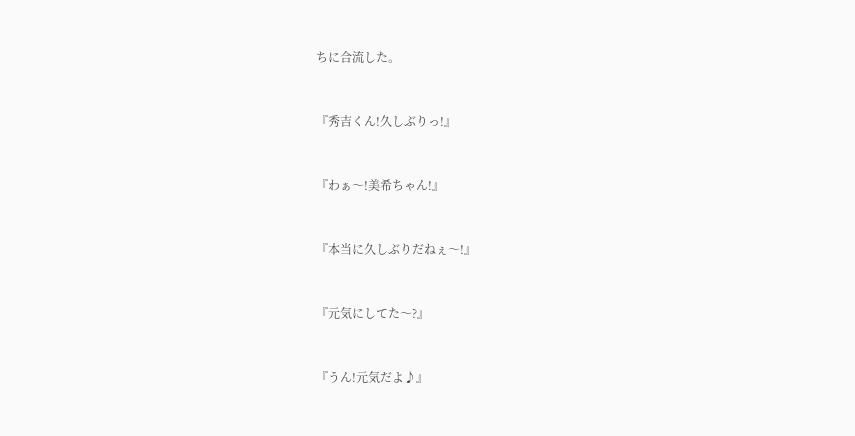ちに合流した。



『秀吉くん!久しぶりっ!』



『わぁ〜!美希ちゃん!』



『本当に久しぶりだねぇ〜!』



『元気にしてた〜?』



『うん!元気だよ♪』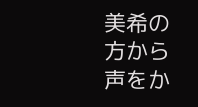美希の方から声をか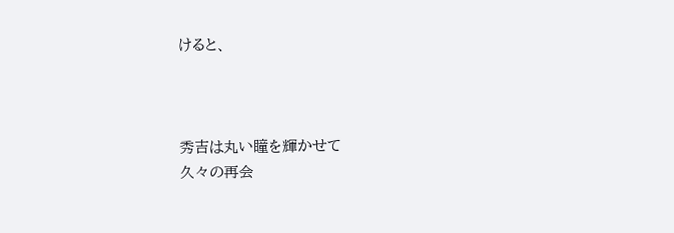けると、



秀吉は丸い瞳を輝かせて
久々の再会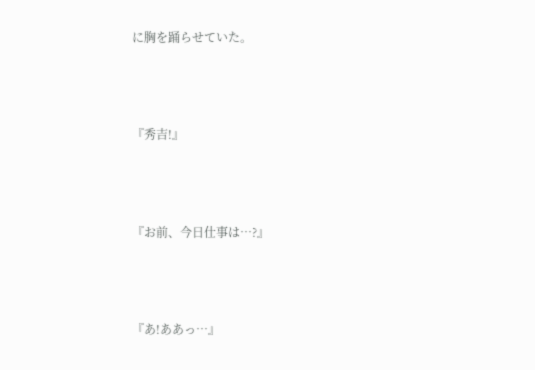に胸を踊らせていた。



『秀吉!』



『お前、今日仕事は…?』



『あ!ああっ…』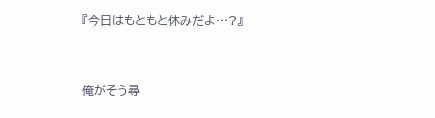『今日はもともと休みだよ…?』



俺がそう尋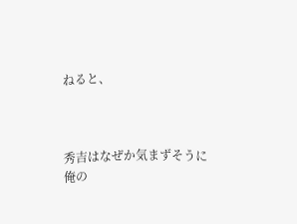ねると、



秀吉はなぜか気まずそうに
俺の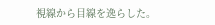視線から目線を逸らした。